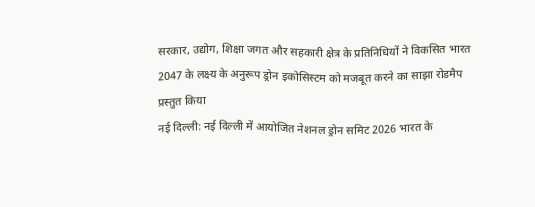सरकार, उद्योग, शिक्षा जगत और सहकारी क्षेत्र के प्रतिनिधियों ने विकसित भारत 2047 के लक्ष्य के अनुरूप ड्रोन इकोसिस्टम को मजबूत करने का साझा रोडमैप प्रस्तुत किया
नई दिल्ली: नई दिल्ली में आयोजित नेशनल ड्रोन समिट 2026 भारत के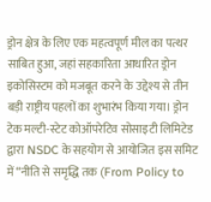ड्रोन क्षेत्र के लिए एक महत्वपूर्ण मील का पत्थर साबित हुआ, जहां सहकारिता आधारित ड्रोन इकोसिस्टम को मजबूत करने के उद्देश्य से तीन बड़ी राष्ट्रीय पहलों का शुभारंभ किया गया। ड्रोन टेक मल्टी-स्टेट कोऑपरेटिव सोसाइटी लिमिटेड द्वारा NSDC के सहयोग से आयोजित इस समिट में “नीति से समृद्धि तक (From Policy to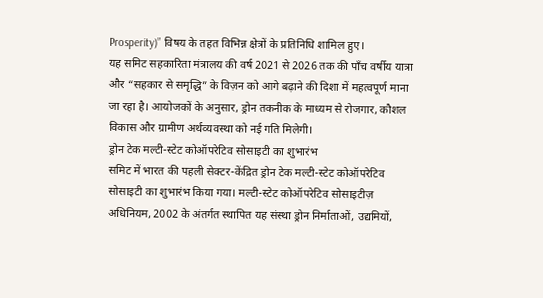Prosperity)” विषय के तहत विभिन्न क्षेत्रों के प्रतिनिधि शामिल हुए।
यह समिट सहकारिता मंत्रालय की वर्ष 2021 से 2026 तक की पाँच वर्षीय यात्रा और “सहकार से समृद्धि” के विज़न को आगे बढ़ाने की दिशा में महत्वपूर्ण माना जा रहा है। आयोजकों के अनुसार, ड्रोन तकनीक के माध्यम से रोजगार, कौशल विकास और ग्रामीण अर्थव्यवस्था को नई गति मिलेगी।
ड्रोन टेक मल्टी-स्टेट कोऑपरेटिव सोसाइटी का शुभारंभ
समिट में भारत की पहली सेक्टर-केंद्रित ड्रोन टेक मल्टी-स्टेट कोऑपरेटिव सोसाइटी का शुभारंभ किया गया। मल्टी-स्टेट कोऑपरेटिव सोसाइटीज़ अधिनियम, 2002 के अंतर्गत स्थापित यह संस्था ड्रोन निर्माताओं, उद्यमियों,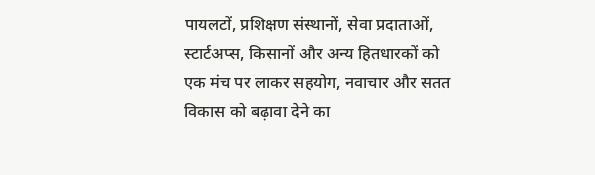पायलटों, प्रशिक्षण संस्थानों, सेवा प्रदाताओं, स्टार्टअप्स, किसानों और अन्य हितधारकों को एक मंच पर लाकर सहयोग, नवाचार और सतत विकास को बढ़ावा देने का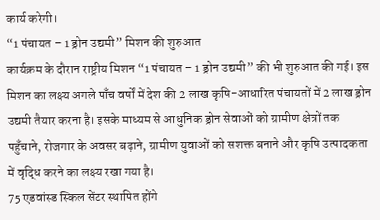कार्य करेगी।
“1 पंचायत – 1 ड्रोन उद्यमी” मिशन की शुरुआत
कार्यक्रम के दौरान राष्ट्रीय मिशन “1 पंचायत – 1 ड्रोन उद्यमी” की भी शुरुआत की गई। इस मिशन का लक्ष्य अगले पाँच वर्षों में देश की 2 लाख कृषि-आधारित पंचायतों में 2 लाख ड्रोन उद्यमी तैयार करना है। इसके माध्यम से आधुनिक ड्रोन सेवाओं को ग्रामीण क्षेत्रों तक पहुँचाने, रोजगार के अवसर बढ़ाने, ग्रामीण युवाओं को सशक्त बनाने और कृषि उत्पादकता में वृद्धि करने का लक्ष्य रखा गया है।
75 एडवांस्ड स्किल सेंटर स्थापित होंगे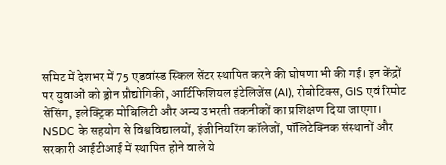समिट में देशभर में 75 एडवांस्ड स्किल सेंटर स्थापित करने की घोषणा भी की गई। इन केंद्रों पर युवाओं को ड्रोन प्रौद्योगिकी, आर्टिफिशियल इंटेलिजेंस (AI), रोबोटिक्स, GIS एवं रिमोट सेंसिंग, इलेक्ट्रिक मोबिलिटी और अन्य उभरती तकनीकों का प्रशिक्षण दिया जाएगा।
NSDC के सहयोग से विश्वविद्यालयों, इंजीनियरिंग कॉलेजों, पॉलिटेक्निक संस्थानों और सरकारी आईटीआई में स्थापित होने वाले ये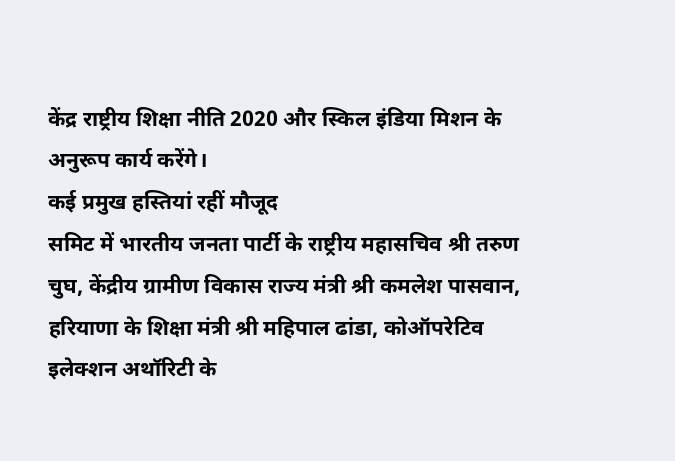केंद्र राष्ट्रीय शिक्षा नीति 2020 और स्किल इंडिया मिशन के अनुरूप कार्य करेंगे।
कई प्रमुख हस्तियां रहीं मौजूद
समिट में भारतीय जनता पार्टी के राष्ट्रीय महासचिव श्री तरुण चुघ, केंद्रीय ग्रामीण विकास राज्य मंत्री श्री कमलेश पासवान, हरियाणा के शिक्षा मंत्री श्री महिपाल ढांडा, कोऑपरेटिव इलेक्शन अथॉरिटी के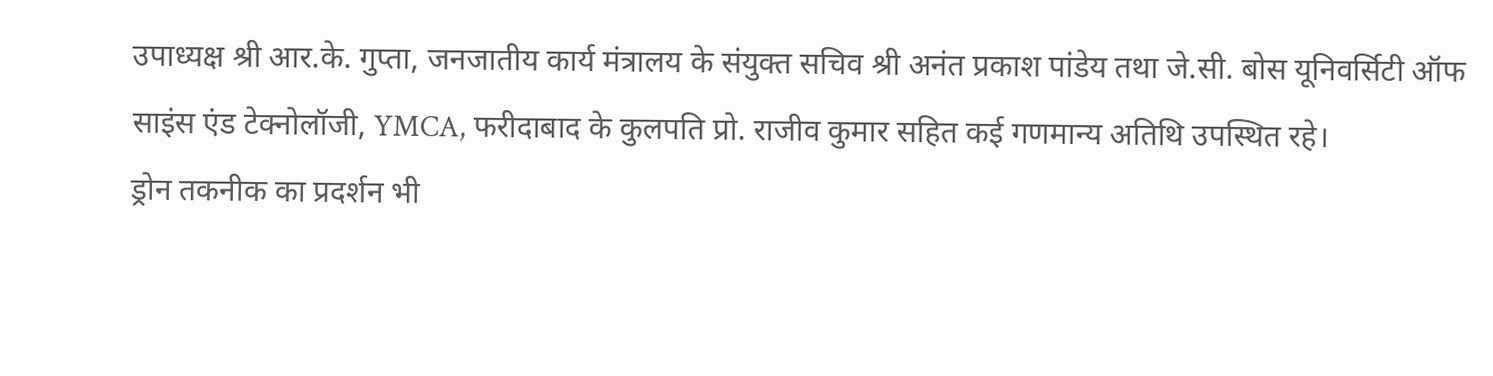उपाध्यक्ष श्री आर.के. गुप्ता, जनजातीय कार्य मंत्रालय के संयुक्त सचिव श्री अनंत प्रकाश पांडेय तथा जे.सी. बोस यूनिवर्सिटी ऑफ साइंस एंड टेक्नोलॉजी, YMCA, फरीदाबाद के कुलपति प्रो. राजीव कुमार सहित कई गणमान्य अतिथि उपस्थित रहे।
ड्रोन तकनीक का प्रदर्शन भी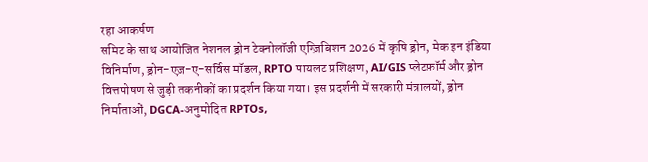रहा आकर्षण
समिट के साथ आयोजित नेशनल ड्रोन टेक्नोलॉजी एग्ज़िबिशन 2026 में कृषि ड्रोन, मेक इन इंडिया विनिर्माण, ड्रोन-एज़-ए-सर्विस मॉडल, RPTO पायलट प्रशिक्षण, AI/GIS प्लेटफ़ॉर्म और ड्रोन वित्तपोषण से जुड़ी तकनीकों का प्रदर्शन किया गया। इस प्रदर्शनी में सरकारी मंत्रालयों, ड्रोन निर्माताओं, DGCA-अनुमोदित RPTOs,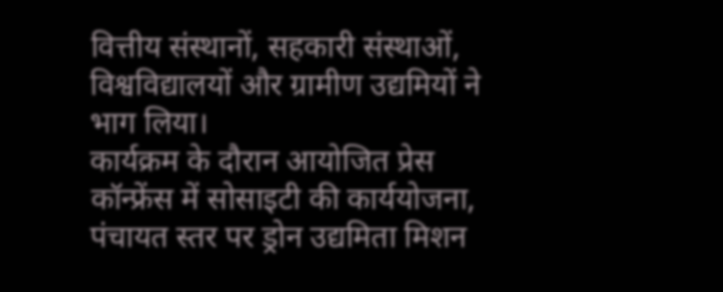वित्तीय संस्थानों, सहकारी संस्थाओं, विश्वविद्यालयों और ग्रामीण उद्यमियों ने भाग लिया।
कार्यक्रम के दौरान आयोजित प्रेस कॉन्फ्रेंस में सोसाइटी की कार्ययोजना, पंचायत स्तर पर ड्रोन उद्यमिता मिशन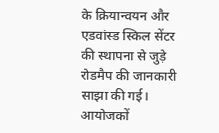के क्रियान्वयन और एडवांस्ड स्किल सेंटर की स्थापना से जुड़े रोडमैप की जानकारी साझा की गई।
आयोजकों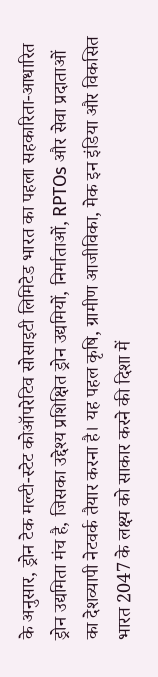के अनुसार, ड्रोन टेक मल्टी-स्टेट कोऑपरेटिव सोसाइटी लिमिटेड भारत का पहला सहकारिता-आधारित ड्रोन उद्यमिता मंच है, जिसका उद्देश्य प्रशिक्षित ड्रोन उद्यमियों, निर्माताओं, RPTOs और सेवा प्रदाताओं का देशव्यापी नेटवर्क तैयार करना है। यह पहल कृषि, ग्रामीण आजीविका, मेक इन इंडिया और विकसित भारत 2047 के लक्ष्य को साकार करने की दिशा में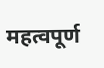महत्वपूर्ण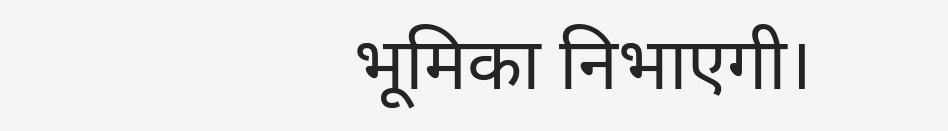भूमिका निभाएगी।